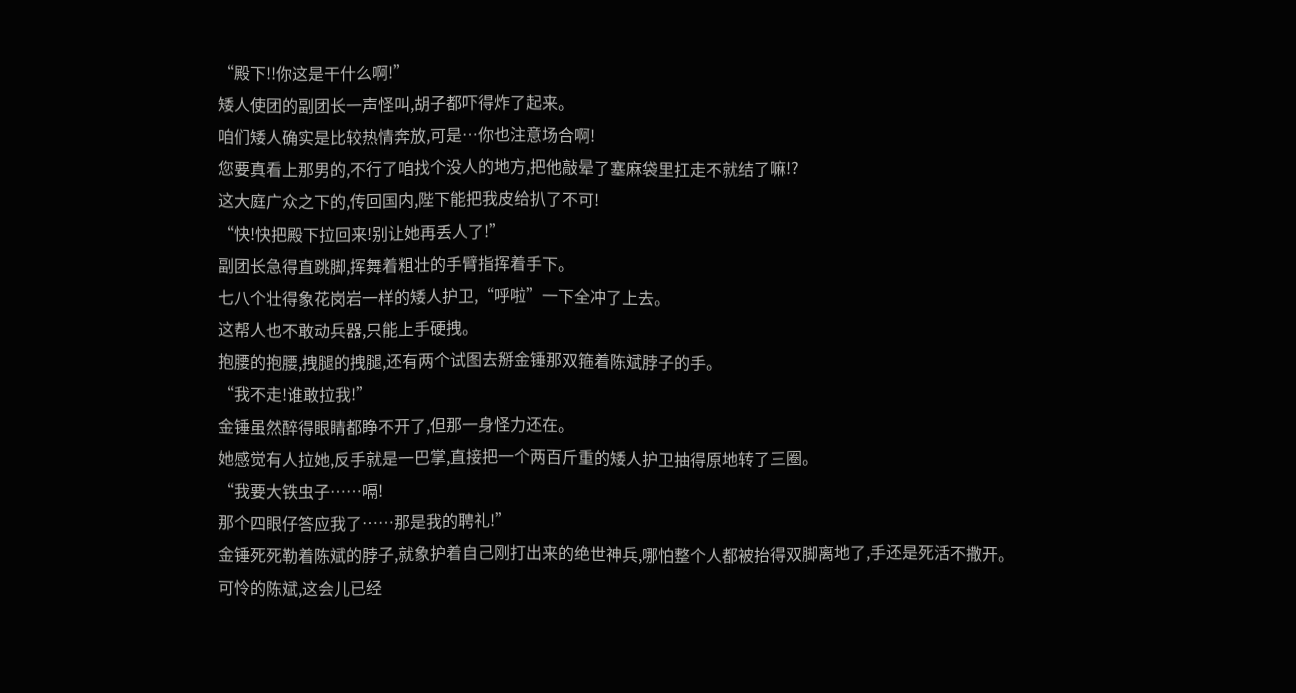“殿下!!你这是干什么啊!”
矮人使团的副团长一声怪叫,胡子都吓得炸了起来。
咱们矮人确实是比较热情奔放,可是…你也注意场合啊!
您要真看上那男的,不行了咱找个没人的地方,把他敲晕了塞麻袋里扛走不就结了嘛!?
这大庭广众之下的,传回国内,陛下能把我皮给扒了不可!
“快!快把殿下拉回来!别让她再丢人了!”
副团长急得直跳脚,挥舞着粗壮的手臂指挥着手下。
七八个壮得象花岗岩一样的矮人护卫,“呼啦”一下全冲了上去。
这帮人也不敢动兵器,只能上手硬拽。
抱腰的抱腰,拽腿的拽腿,还有两个试图去掰金锤那双箍着陈斌脖子的手。
“我不走!谁敢拉我!”
金锤虽然醉得眼睛都睁不开了,但那一身怪力还在。
她感觉有人拉她,反手就是一巴掌,直接把一个两百斤重的矮人护卫抽得原地转了三圈。
“我要大铁虫子……嗝!
那个四眼仔答应我了……那是我的聘礼!”
金锤死死勒着陈斌的脖子,就象护着自己刚打出来的绝世神兵,哪怕整个人都被抬得双脚离地了,手还是死活不撒开。
可怜的陈斌,这会儿已经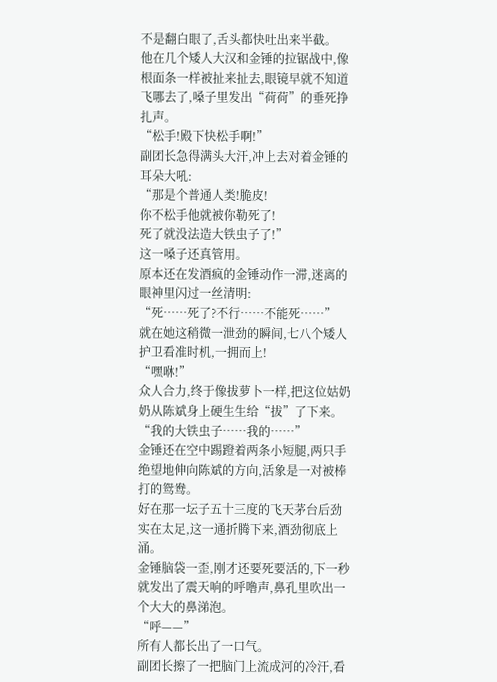不是翻白眼了,舌头都快吐出来半截。
他在几个矮人大汉和金锤的拉锯战中,像根面条一样被扯来扯去,眼镜早就不知道飞哪去了,嗓子里发出“荷荷”的垂死挣扎声。
“松手!殿下快松手啊!”
副团长急得满头大汗,冲上去对着金锤的耳朵大吼:
“那是个普通人类!脆皮!
你不松手他就被你勒死了!
死了就没法造大铁虫子了!”
这一嗓子还真管用。
原本还在发酒疯的金锤动作一滞,迷离的眼神里闪过一丝清明:
“死……死了?不行……不能死……”
就在她这稍微一泄劲的瞬间,七八个矮人护卫看准时机,一拥而上!
“嘿咻!”
众人合力,终于像拔萝卜一样,把这位姑奶奶从陈斌身上硬生生给“拔”了下来。
“我的大铁虫子……我的……”
金锤还在空中踢蹬着两条小短腿,两只手绝望地伸向陈斌的方向,活象是一对被棒打的鸳鸯。
好在那一坛子五十三度的飞天茅台后劲实在太足,这一通折腾下来,酒劲彻底上涌。
金锤脑袋一歪,刚才还要死要活的,下一秒就发出了震天响的呼噜声,鼻孔里吹出一个大大的鼻涕泡。
“呼——”
所有人都长出了一口气。
副团长擦了一把脑门上流成河的冷汗,看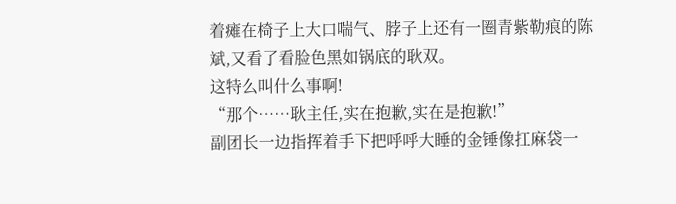着瘫在椅子上大口喘气、脖子上还有一圈青紫勒痕的陈斌,又看了看脸色黑如锅底的耿双。
这特么叫什么事啊!
“那个……耿主任,实在抱歉,实在是抱歉!”
副团长一边指挥着手下把呼呼大睡的金锤像扛麻袋一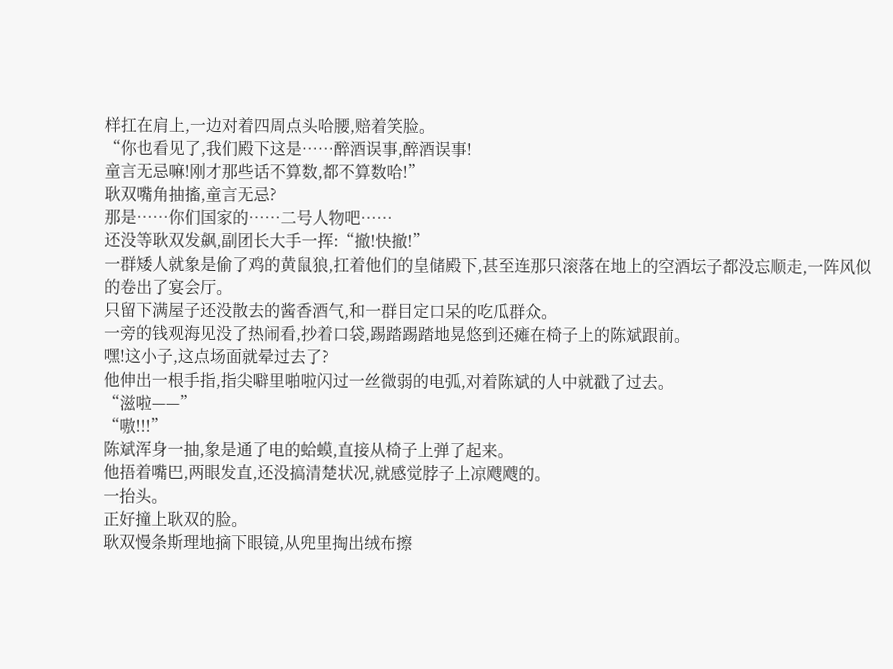样扛在肩上,一边对着四周点头哈腰,赔着笑脸。
“你也看见了,我们殿下这是……醉酒误事,醉酒误事!
童言无忌嘛!刚才那些话不算数,都不算数哈!”
耿双嘴角抽搐,童言无忌?
那是……你们国家的……二号人物吧……
还没等耿双发飙,副团长大手一挥:“撤!快撤!”
一群矮人就象是偷了鸡的黄鼠狼,扛着他们的皇储殿下,甚至连那只滚落在地上的空酒坛子都没忘顺走,一阵风似的卷出了宴会厅。
只留下满屋子还没散去的酱香酒气,和一群目定口呆的吃瓜群众。
一旁的钱观海见没了热闹看,抄着口袋,踢踏踢踏地晃悠到还瘫在椅子上的陈斌跟前。
嘿!这小子,这点场面就晕过去了?
他伸出一根手指,指尖噼里啪啦闪过一丝微弱的电弧,对着陈斌的人中就戳了过去。
“滋啦——”
“嗷!!!”
陈斌浑身一抽,象是通了电的蛤蟆,直接从椅子上弹了起来。
他捂着嘴巴,两眼发直,还没搞清楚状况,就感觉脖子上凉飕飕的。
一抬头。
正好撞上耿双的脸。
耿双慢条斯理地摘下眼镜,从兜里掏出绒布擦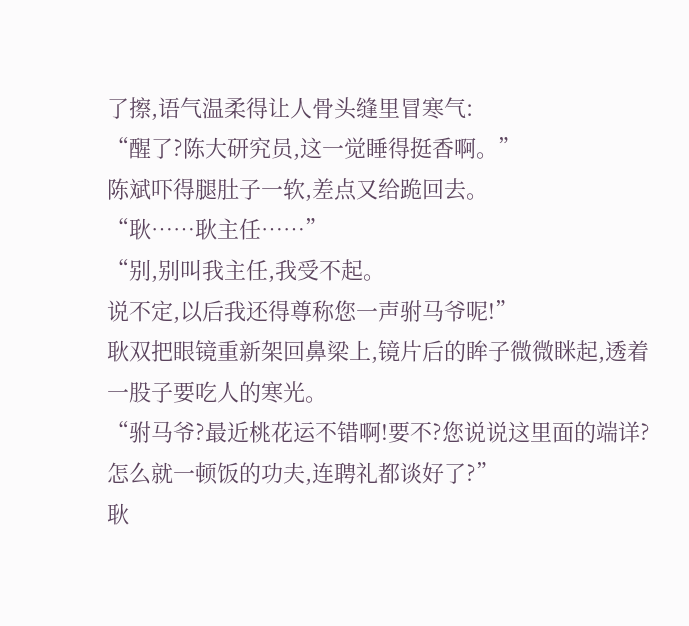了擦,语气温柔得让人骨头缝里冒寒气:
“醒了?陈大研究员,这一觉睡得挺香啊。”
陈斌吓得腿肚子一软,差点又给跪回去。
“耿……耿主任……”
“别,别叫我主任,我受不起。
说不定,以后我还得尊称您一声驸马爷呢!”
耿双把眼镜重新架回鼻梁上,镜片后的眸子微微眯起,透着一股子要吃人的寒光。
“驸马爷?最近桃花运不错啊!要不?您说说这里面的端详?
怎么就一顿饭的功夫,连聘礼都谈好了?”
耿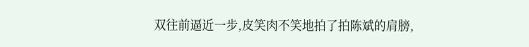双往前逼近一步,皮笑肉不笑地拍了拍陈斌的肩膀,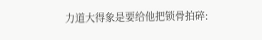力道大得象是要给他把锁骨拍碎: